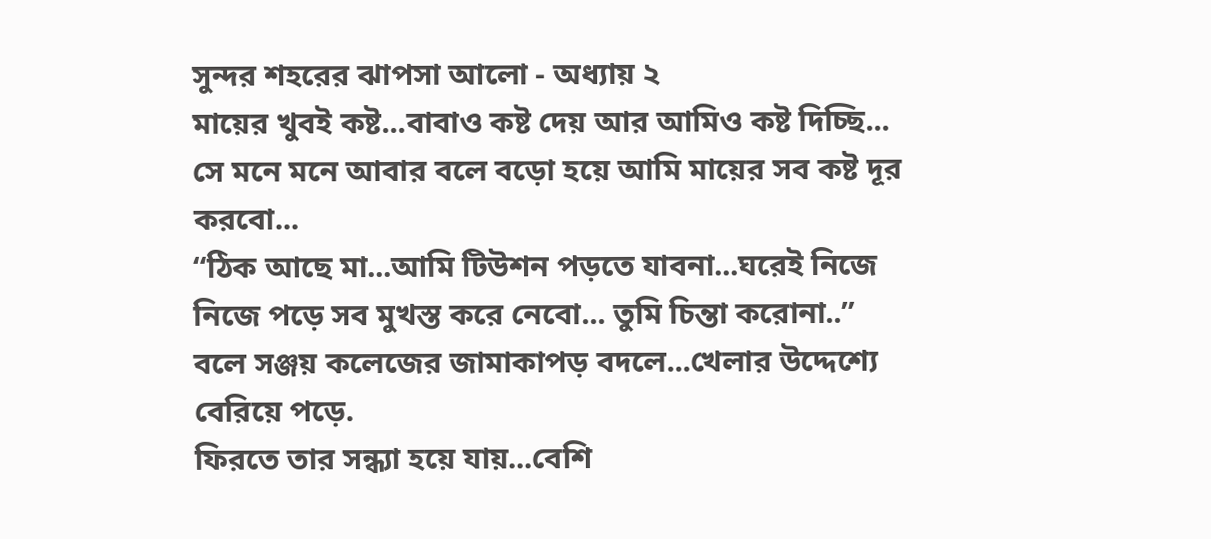সুন্দর শহরের ঝাপসা আলো - অধ্যায় ২
মায়ের খুবই কষ্ট...বাবাও কষ্ট দেয় আর আমিও কষ্ট দিচ্ছি...
সে মনে মনে আবার বলে বড়ো হয়ে আমি মায়ের সব কষ্ট দূর করবো...
“ঠিক আছে মা...আমি টিউশন পড়তে যাবনা...ঘরেই নিজে নিজে পড়ে সব মুখস্ত করে নেবো... তুমি চিন্তা করোনা..” বলে সঞ্জয় কলেজের জামাকাপড় বদলে...খেলার উদ্দেশ্যে বেরিয়ে পড়ে.
ফিরতে তার সন্ধ্যা হয়ে যায়...বেশি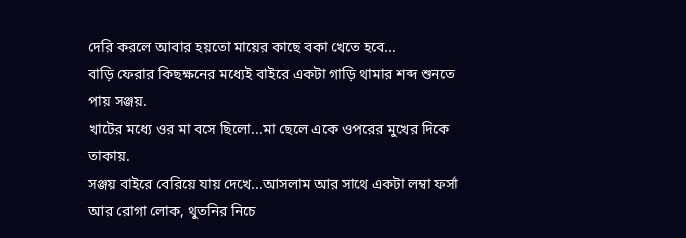দেরি করলে আবার হয়তো মায়ের কাছে বকা খেতে হবে...
বাড়ি ফেরার কিছক্ষনের মধ্যেই বাইরে একটা গাড়ি থামার শব্দ শুনতে পায় সঞ্জয়.
খাটের মধ্যে ওর মা বসে ছিলো...মা ছেলে একে ওপরের মুখের দিকে তাকায়.
সঞ্জয় বাইরে বেরিয়ে যায় দেখে...আসলাম আর সাথে একটা লম্বা ফর্সা আর রোগা লোক, থুতনির নিচে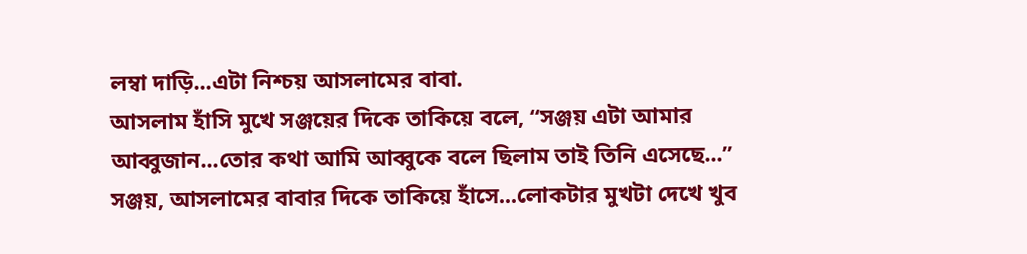লম্বা দাড়ি...এটা নিশ্চয় আসলামের বাবা.
আসলাম হাঁসি মুখে সঞ্জয়ের দিকে তাকিয়ে বলে, “সঞ্জয় এটা আমার আব্বুজান...তোর কথা আমি আব্বুকে বলে ছিলাম তাই তিনি এসেছে...”
সঞ্জয়, আসলামের বাবার দিকে তাকিয়ে হাঁসে...লোকটার মুখটা দেখে খুব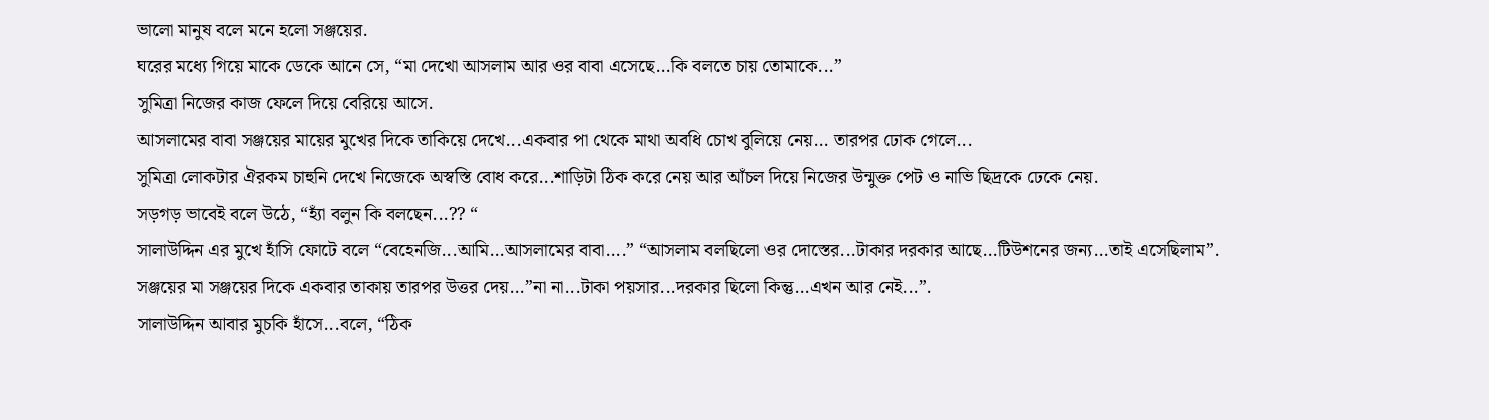ভালো মানুষ বলে মনে হলো সঞ্জয়ের.
ঘরের মধ্যে গিয়ে মাকে ডেকে আনে সে, “মা দেখো আসলাম আর ওর বাবা এসেছে...কি বলতে চায় তোমাকে...”
সুমিত্রা নিজের কাজ ফেলে দিয়ে বেরিয়ে আসে.
আসলামের বাবা সঞ্জয়ের মায়ের মুখের দিকে তাকিয়ে দেখে...একবার পা থেকে মাথা অবধি চোখ বুলিয়ে নেয়... তারপর ঢোক গেলে...
সুমিত্রা লোকটার ঐরকম চাহুনি দেখে নিজেকে অস্বস্তি বোধ করে...শাড়িটা ঠিক করে নেয় আর আঁচল দিয়ে নিজের উন্মুক্ত পেট ও নাভি ছিদ্রকে ঢেকে নেয়.
সড়গড় ভাবেই বলে উঠে, “হ্যাঁ বলুন কি বলছেন...?? “
সালাউদ্দিন এর মুখে হাঁসি ফোটে বলে “বেহেনজি...আমি...আসলামের বাবা....” “আসলাম বলছিলো ওর দোস্তের...টাকার দরকার আছে...টিউশনের জন্য...তাই এসেছিলাম”.
সঞ্জয়ের মা সঞ্জয়ের দিকে একবার তাকায় তারপর উত্তর দেয়...”না না...টাকা পয়সার...দরকার ছিলো কিন্তু...এখন আর নেই...”.
সালাউদ্দিন আবার মুচকি হাঁসে...বলে, “ঠিক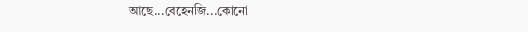আছে...বেহেনজি...কোনো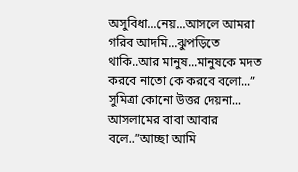অসুবিধা...নেয়...আসলে আমরা গরিব আদমি...ঝুপড়িতে থাকি..আর মানুষ...মানুষকে মদত করবে নাতো কে করবে বলো...”
সুমিত্রা কোনো উত্তর দেয়না...
আসলামের বাবা আবার বলে..”আচ্ছা আমি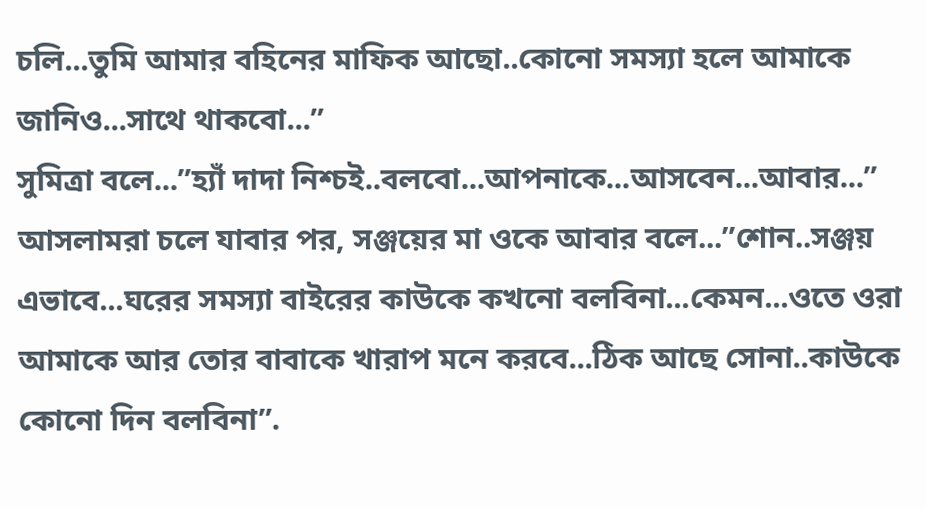চলি...তুমি আমার বহিনের মাফিক আছো..কোনো সমস্যা হলে আমাকে জানিও...সাথে থাকবো...”
সুমিত্রা বলে...”হ্যাঁ দাদা নিশ্চই..বলবো...আপনাকে...আসবেন...আবার...”
আসলামরা চলে যাবার পর, সঞ্জয়ের মা ওকে আবার বলে...”শোন..সঞ্জয় এভাবে...ঘরের সমস্যা বাইরের কাউকে কখনো বলবিনা...কেমন...ওতে ওরা আমাকে আর তোর বাবাকে খারাপ মনে করবে...ঠিক আছে সোনা..কাউকে কোনো দিন বলবিনা”.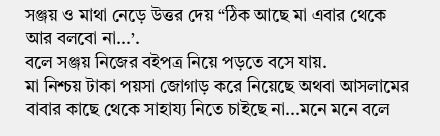সঞ্জয় ও মাথা নেড়ে উত্তর দেয় “ঠিক আছে মা এবার থেকে আর বলবো না...’.
বলে সঞ্জয় নিজের বইপত্র নিয়ে পড়তে বসে যায়.
মা নিশ্চয় টাকা পয়সা জোগাড় করে নিয়েছে অথবা আসলামের বাবার কাছে থেকে সাহায্য নিতে চাইছে না...মনে মনে বলে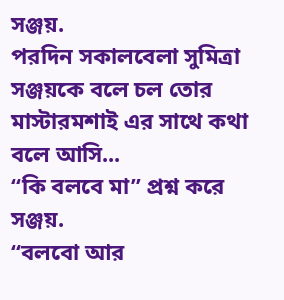সঞ্জয়.
পরদিন সকালবেলা সুমিত্রা সঞ্জয়কে বলে চল তোর মাস্টারমশাই এর সাথে কথা বলে আসি...
“কি বলবে মা” প্রশ্ন করে সঞ্জয়.
“বলবো আর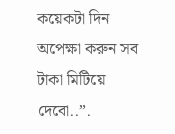কয়েকটা দিন অপেক্ষা করুন সব টাকা মিটিয়ে দেবো..”.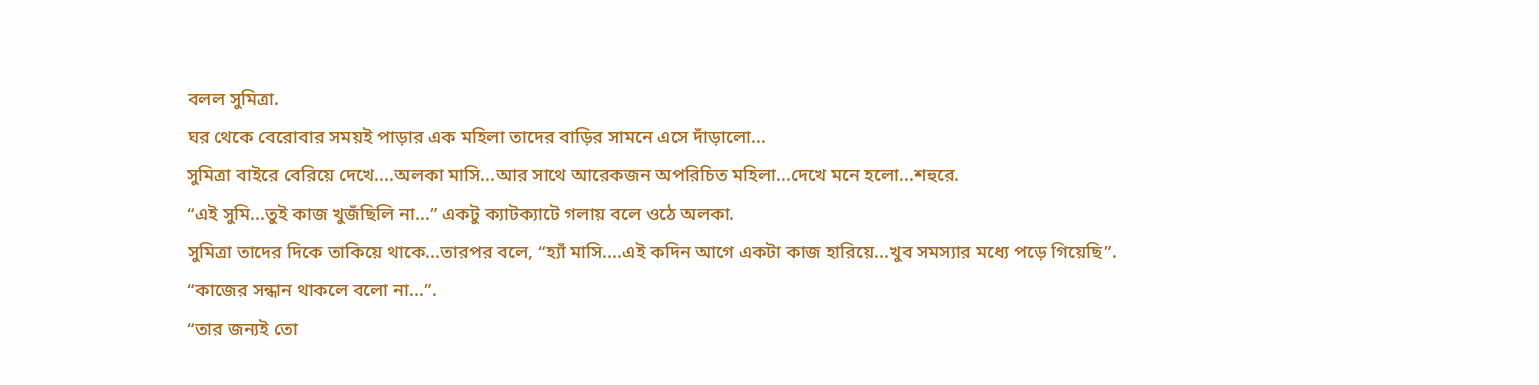বলল সুমিত্রা.
ঘর থেকে বেরোবার সময়ই পাড়ার এক মহিলা তাদের বাড়ির সামনে এসে দাঁড়ালো...
সুমিত্রা বাইরে বেরিয়ে দেখে....অলকা মাসি...আর সাথে আরেকজন অপরিচিত মহিলা...দেখে মনে হলো...শহুরে.
“এই সুমি...তুই কাজ খুজঁছিলি না...” একটু ক্যাটক্যাটে গলায় বলে ওঠে অলকা.
সুমিত্রা তাদের দিকে তাকিয়ে থাকে...তারপর বলে, “হ্যাঁ মাসি....এই কদিন আগে একটা কাজ হারিয়ে...খুব সমস্যার মধ্যে পড়ে গিয়েছি”.
“কাজের সন্ধান থাকলে বলো না...”.
“তার জন্যই তো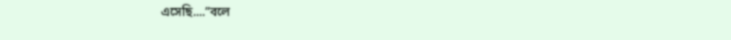এসেছি....”বলে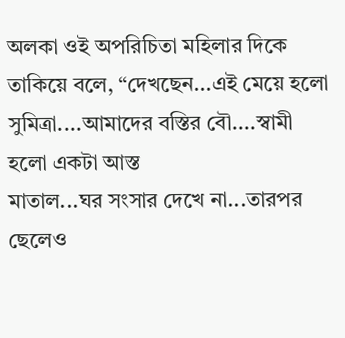অলকা ওই অপরিচিতা মহিলার দিকে তাকিয়ে বলে, “দেখছেন...এই মেয়ে হলো সুমিত্রা....আমাদের বস্তির বৌ....স্বামী হলো একটা আস্ত
মাতাল...ঘর সংসার দেখে না...তারপর ছেলেও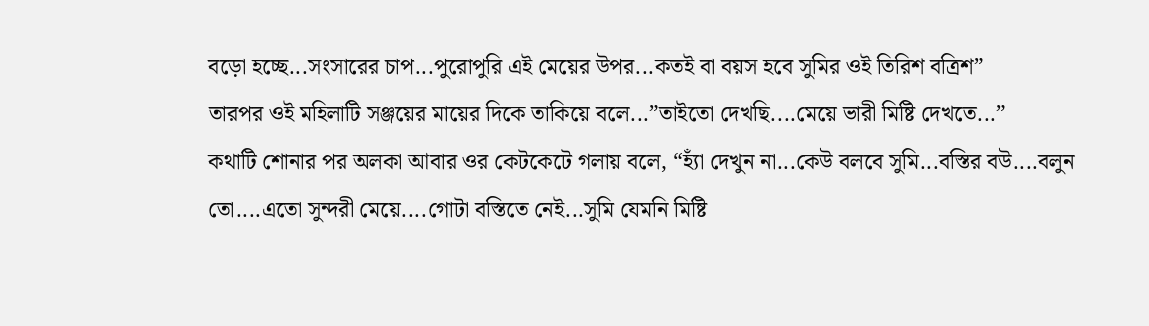বড়ো হচ্ছে...সংসারের চাপ...পুরোপুরি এই মেয়ের উপর...কতই বা বয়স হবে সুমির ওই তিরিশ বত্রিশ”
তারপর ওই মহিলাটি সঞ্জয়ের মায়ের দিকে তাকিয়ে বলে...”তাইতো দেখছি....মেয়ে ভারী মিষ্টি দেখতে...”
কথাটি শোনার পর অলকা আবার ওর কেটকেটে গলায় বলে, “হ্যাঁ দেখুন না...কেউ বলবে সুমি...বস্তির বউ....বলুন তো....এতো সুন্দরী মেয়ে....গোটা বস্তিতে নেই...সুমি যেমনি মিষ্টি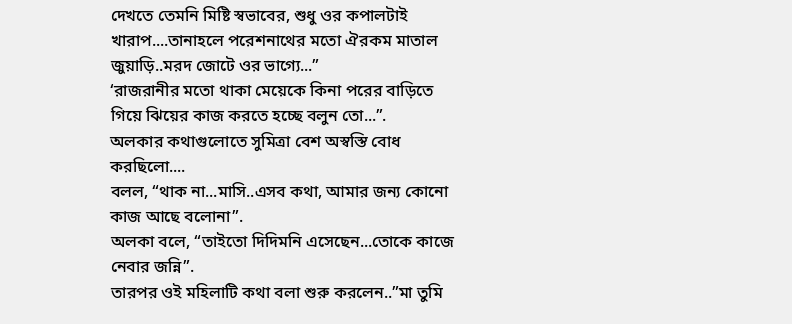দেখতে তেমনি মিষ্টি স্বভাবের, শুধু ওর কপালটাই খারাপ....তানাহলে পরেশনাথের মতো ঐরকম মাতাল জুয়াড়ি..মরদ জোটে ওর ভাগ্যে...”
‘রাজরানীর মতো থাকা মেয়েকে কিনা পরের বাড়িতে গিয়ে ঝিয়ের কাজ করতে হচ্ছে বলুন তো...”.
অলকার কথাগুলোতে সুমিত্রা বেশ অস্বস্তি বোধ করছিলো....
বলল, “থাক না...মাসি..এসব কথা, আমার জন্য কোনো কাজ আছে বলোনা”.
অলকা বলে, “তাইতো দিদিমনি এসেছেন...তোকে কাজে নেবার জন্নি”.
তারপর ওই মহিলাটি কথা বলা শুরু করলেন..”মা তুমি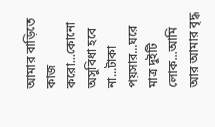আমার বাড়িতে কাজ করো...কোনো অসুবিধা হবে না...টাকা পয়সার...ঘরে মাত্র দুইটি লোক...আমি আর আমার বৃদ্ধ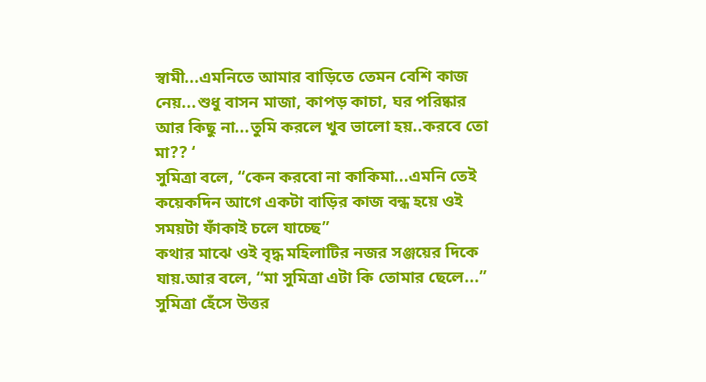স্বামী...এমনিতে আমার বাড়িতে তেমন বেশি কাজ নেয়...শুধু বাসন মাজা, কাপড় কাচা, ঘর পরিষ্কার আর কিছু না...তুমি করলে খুব ভালো হয়..করবে তো মা?? ‘
সুমিত্রা বলে, “কেন করবো না কাকিমা...এমনি তেই কয়েকদিন আগে একটা বাড়ির কাজ বন্ধ হয়ে ওই সময়টা ফাঁকাই চলে যাচ্ছে”
কথার মাঝে ওই বৃদ্ধ মহিলাটির নজর সঞ্জয়ের দিকে যায়.আর বলে, “মা সুমিত্রা এটা কি তোমার ছেলে...”
সুমিত্রা হেঁসে উত্তর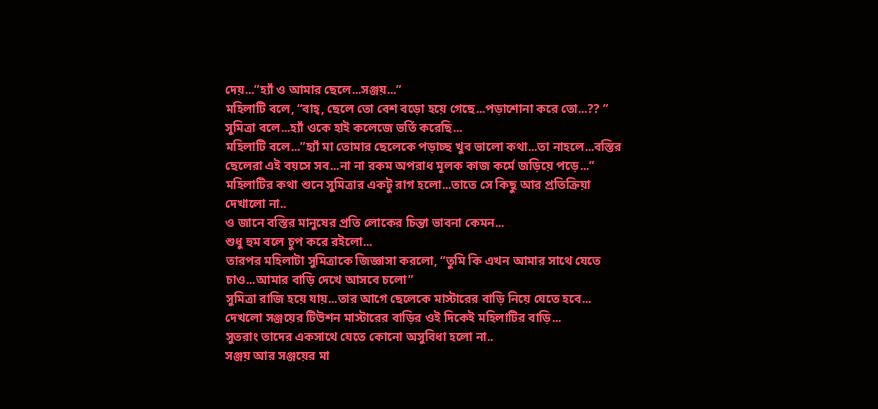দেয়...”হ্যাঁ ও আমার ছেলে...সঞ্জয়...”
মহিলাটি বলে, “বাহ্, ছেলে তো বেশ বড়ো হয়ে গেছে...পড়াশোনা করে তো...?? ”
সুমিত্রা বলে...হ্যাঁ ওকে হাই কলেজে ভর্তি করেছি...
মহিলাটি বলে...”হ্যাঁ মা তোমার ছেলেকে পড়াচ্ছ খুব ভালো কথা...তা নাহলে...বস্তির ছেলেরা এই বয়সে সব...না না রকম অপরাধ মূলক কাজ কর্মে জড়িয়ে পড়ে...”
মহিলাটির কথা শুনে সুমিত্রার একটু রাগ হলো...তাতে সে কিছু আর প্রতিক্রিয়া দেখালো না..
ও জানে বস্তির মানুষের প্রতি লোকের চিন্তা ভাবনা কেমন...
শুধু হুম বলে চুপ করে রইলো...
তারপর মহিলাটা সুমিত্রাকে জিজ্ঞাসা করলো, “তুমি কি এখন আমার সাথে যেতে চাও...আমার বাড়ি দেখে আসবে চলো”
সুমিত্রা রাজি হয়ে যায়...তার আগে ছেলেকে মাস্টারের বাড়ি নিয়ে যেতে হবে...
দেখলো সঞ্জয়ের টিউশন মাস্টারের বাড়ির ওই দিকেই মহিলাটির বাড়ি...
সুতরাং তাদের একসাথে যেতে কোনো অসুবিধা হলো না..
সঞ্জয় আর সঞ্জয়ের মা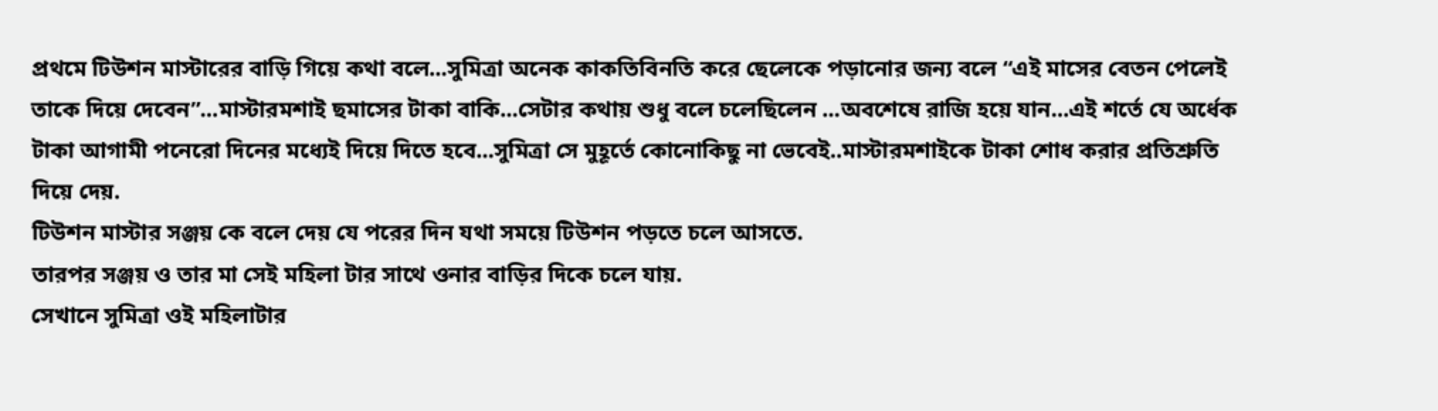প্রথমে টিউশন মাস্টারের বাড়ি গিয়ে কথা বলে...সুমিত্রা অনেক কাকতিবিনতি করে ছেলেকে পড়ানোর জন্য বলে “এই মাসের বেতন পেলেই তাকে দিয়ে দেবেন”...মাস্টারমশাই ছমাসের টাকা বাকি...সেটার কথায় শুধু বলে চলেছিলেন ...অবশেষে রাজি হয়ে যান...এই শর্তে যে অর্ধেক টাকা আগামী পনেরো দিনের মধ্যেই দিয়ে দিতে হবে...সুমিত্রা সে মুহূর্তে কোনোকিছু না ভেবেই..মাস্টারমশাইকে টাকা শোধ করার প্রতিশ্রুতি দিয়ে দেয়.
টিউশন মাস্টার সঞ্জয় কে বলে দেয় যে পরের দিন যথা সময়ে টিউশন পড়তে চলে আসতে.
তারপর সঞ্জয় ও তার মা সেই মহিলা টার সাথে ওনার বাড়ির দিকে চলে যায়.
সেখানে সুমিত্রা ওই মহিলাটার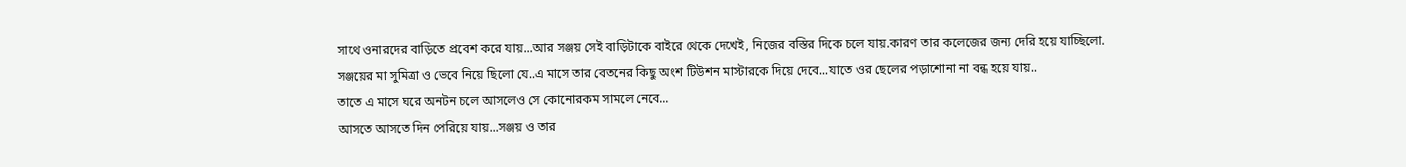সাথে ওনারদের বাড়িতে প্রবেশ করে যায়...আর সঞ্জয় সেই বাড়িটাকে বাইরে থেকে দেখেই, নিজের বস্তির দিকে চলে যায়.কারণ তার কলেজের জন্য দেরি হয়ে যাচ্ছিলো.
সঞ্জয়ের মা সুমিত্রা ও ভেবে নিয়ে ছিলো যে..এ মাসে তার বেতনের কিছু অংশ টিউশন মাস্টারকে দিয়ে দেবে...যাতে ওর ছেলের পড়াশোনা না বন্ধ হয়ে যায়..
তাতে এ মাসে ঘরে অনটন চলে আসলেও সে কোনোরকম সামলে নেবে...
আসতে আসতে দিন পেরিয়ে যায়...সঞ্জয় ও তার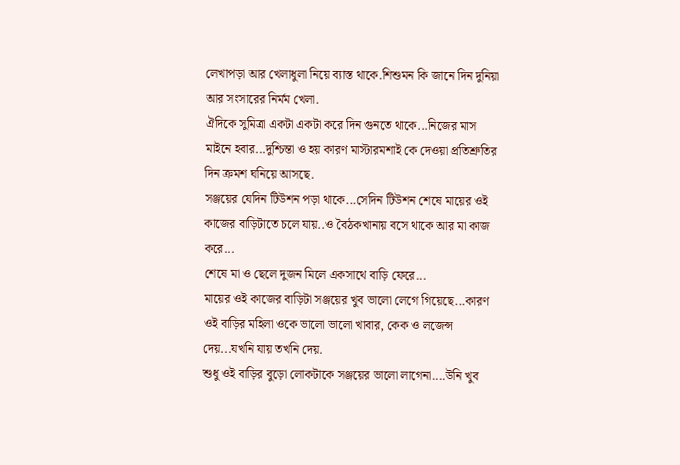লেখাপড়া আর খেলাধুলা নিয়ে ব্যাস্ত থাকে.শিশুমন কি জানে দিন দুনিয়া আর সংসারের নির্মম খেলা.
ঐদিকে সুমিত্রা একটা একটা করে দিন গুনতে থাকে...নিজের মাস মাইনে হবার...দুশ্চিন্তা ও হয় কারণ মাস্টারমশাই কে দেওয়া প্রতিশ্রুতির দিন ক্রমশ ঘনিয়ে আসছে.
সঞ্জয়ের যেদিন টিউশন পড়া থাকে...সেদিন টিউশন শেষে মায়ের ওই কাজের বাড়িটাতে চলে যায়..ও বৈঠকখানায় বসে থাকে আর মা কাজ করে...
শেষে মা ও ছেলে দুজন মিলে একসাথে বাড়ি ফেরে...
মায়ের ওই কাজের বাড়িটা সঞ্জয়ের খুব ভালো লেগে গিয়েছে...কারণ ওই বাড়ির মহিলা ওকে ভালো ভালো খাবার, কেক ও লজেন্স দেয়...যখনি যায় তখনি দেয়.
শুধু ওই বাড়ির বুড়ো লোকটাকে সঞ্জয়ের ভালো লাগেনা....উনি খুব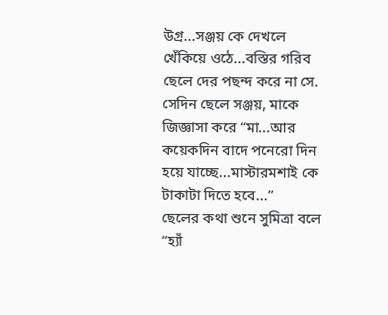উগ্র...সঞ্জয় কে দেখলে খেঁকিয়ে ওঠে...বস্তির গরিব ছেলে দের পছন্দ করে না সে.
সেদিন ছেলে সঞ্জয়, মাকে জিজ্ঞাসা করে “মা...আর কয়েকদিন বাদে পনেরো দিন হয়ে যাচ্ছে...মাস্টারমশাই কে টাকাটা দিতে হবে...”
ছেলের কথা শুনে সুমিত্রা বলে “হ্যাঁ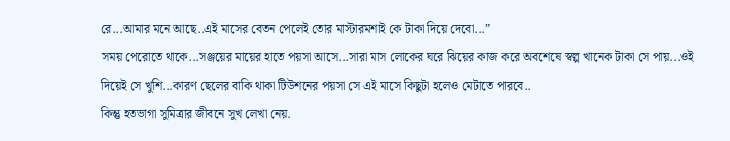রে...আমার মনে আছে..এই মাসের বেতন পেলেই তোর মাস্টারমশাই কে টাকা দিয়ে দেবো...”
সময় পেরোতে থাকে...সঞ্জয়ের মায়ের হাতে পয়সা আসে...সারা মাস লোকের ঘরে ঝিয়ের কাজ করে অবশেষে স্বল্প খানেক টাকা সে পায়...ওই দিয়েই সে খুশি...কারণ ছেলের বাকি থাকা টিউশনের পয়সা সে এই মাসে কিছুটা হলেও মেটাতে পারবে..
কিন্তু হতভাগা সুমিত্রার জীবনে সুখ লেখা নেয়.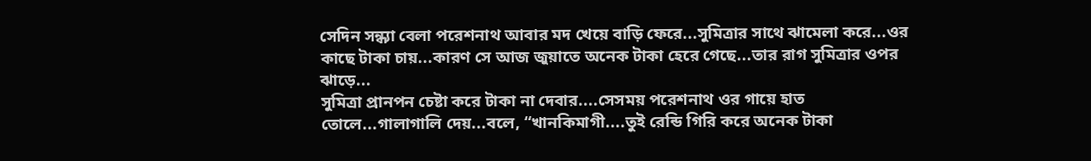সেদিন সন্ধ্যা বেলা পরেশনাথ আবার মদ খেয়ে বাড়ি ফেরে...সুমিত্রার সাথে ঝামেলা করে...ওর কাছে টাকা চায়...কারণ সে আজ জুয়াতে অনেক টাকা হেরে গেছে...তার রাগ সুমিত্রার ওপর ঝাড়ে...
সুমিত্রা প্রানপন চেষ্টা করে টাকা না দেবার....সেসময় পরেশনাথ ওর গায়ে হাত তোলে...গালাগালি দেয়...বলে, “খানকিমাগী....তুই রেন্ডি গিরি করে অনেক টাকা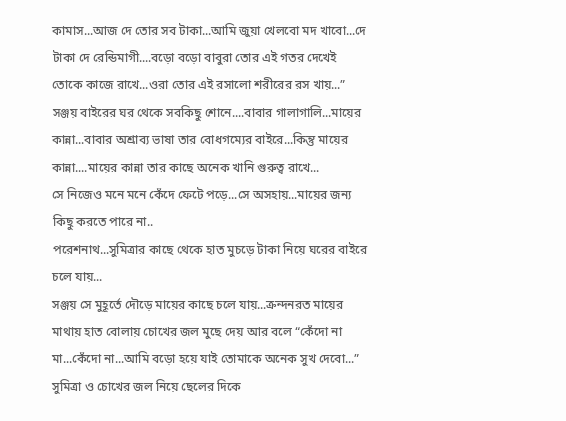কামাস...আজ দে তোর সব টাকা...আমি জুয়া খেলবো মদ খাবো...দে টাকা দে রেন্ডিমাগী....বড়ো বড়ো বাবুরা তোর এই গতর দেখেই তোকে কাজে রাখে...ওরা তোর এই রসালো শরীরের রস খায়...”
সঞ্জয় বাইরের ঘর থেকে সবকিছু শোনে....বাবার গালাগালি...মায়ের কান্না...বাবার অশ্রাব্য ভাষা তার বোধগম্যের বাইরে...কিন্তু মায়ের কান্না....মায়ের কান্না তার কাছে অনেক খানি গুরুত্ব রাখে...
সে নিজেও মনে মনে কেঁদে ফেটে পড়ে...সে অসহায়...মায়ের জন্য কিছু করতে পারে না..
পরেশনাথ...সুমিত্রার কাছে থেকে হাত মুচড়ে টাকা নিয়ে ঘরের বাইরে চলে যায়...
সঞ্জয় সে মুহূর্তে দৌড়ে মায়ের কাছে চলে যায়...ক্রন্দনরত মায়ের মাথায় হাত বোলায় চোখের জল মুছে দেয় আর বলে “কেঁদো না মা...কেঁদো না...আমি বড়ো হয়ে যাই তোমাকে অনেক সুখ দেবো...”
সুমিত্রা ও চোখের জল নিয়ে ছেলের দিকে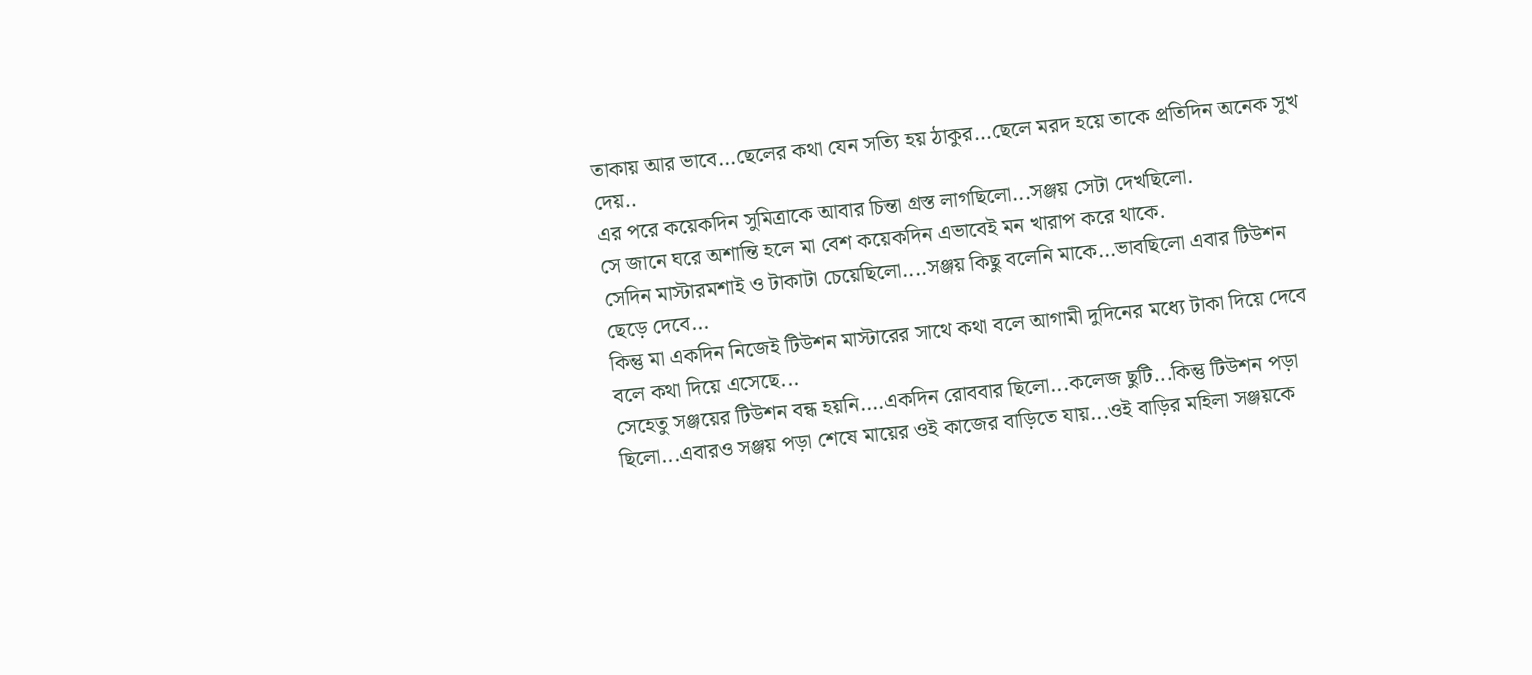তাকায় আর ভাবে...ছেলের কথা যেন সত্যি হয় ঠাকুর...ছেলে মরদ হয়ে তাকে প্রতিদিন অনেক সুখ দেয়..
এর পরে কয়েকদিন সুমিত্রাকে আবার চিন্তা গ্রস্ত লাগছিলো...সঞ্জয় সেটা দেখছিলো.
সে জানে ঘরে অশান্তি হলে মা বেশ কয়েকদিন এভাবেই মন খারাপ করে থাকে.
সেদিন মাস্টারমশাই ও টাকাটা চেয়েছিলো....সঞ্জয় কিছু বলেনি মাকে...ভাবছিলো এবার টিউশন ছেড়ে দেবে...
কিন্তু মা একদিন নিজেই টিউশন মাস্টারের সাথে কথা বলে আগামী দুদিনের মধ্যে টাকা দিয়ে দেবে বলে কথা দিয়ে এসেছে...
সেহেতু সঞ্জয়ের টিউশন বন্ধ হয়নি....একদিন রোববার ছিলো...কলেজ ছুটি...কিন্তু টিউশন পড়া ছিলো...এবারও সঞ্জয় পড়া শেষে মায়ের ওই কাজের বাড়িতে যায়...ওই বাড়ির মহিলা সঞ্জয়কে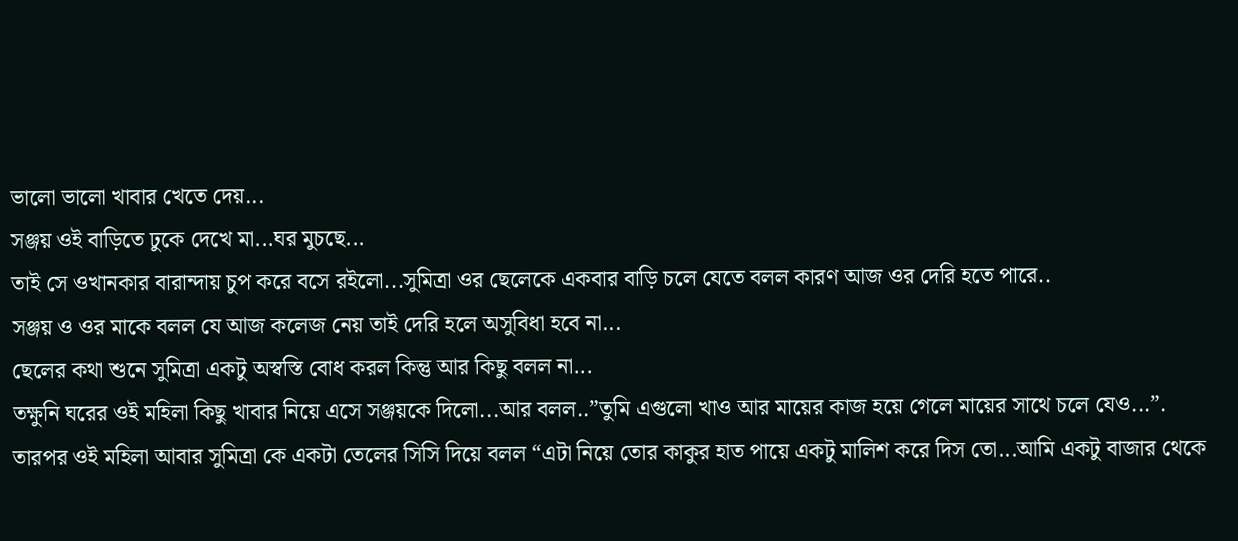ভালো ভালো খাবার খেতে দেয়...
সঞ্জয় ওই বাড়িতে ঢুকে দেখে মা...ঘর মুচছে...
তাই সে ওখানকার বারান্দায় চুপ করে বসে রইলো...সুমিত্রা ওর ছেলেকে একবার বাড়ি চলে যেতে বলল কারণ আজ ওর দেরি হতে পারে..
সঞ্জয় ও ওর মাকে বলল যে আজ কলেজ নেয় তাই দেরি হলে অসুবিধা হবে না...
ছেলের কথা শুনে সুমিত্রা একটু অস্বস্তি বোধ করল কিন্তু আর কিছু বলল না...
তক্ষুনি ঘরের ওই মহিলা কিছু খাবার নিয়ে এসে সঞ্জয়কে দিলো...আর বলল..”তুমি এগুলো খাও আর মায়ের কাজ হয়ে গেলে মায়ের সাথে চলে যেও...”.
তারপর ওই মহিলা আবার সুমিত্রা কে একটা তেলের সিসি দিয়ে বলল “এটা নিয়ে তোর কাকুর হাত পায়ে একটু মালিশ করে দিস তো...আমি একটু বাজার থেকে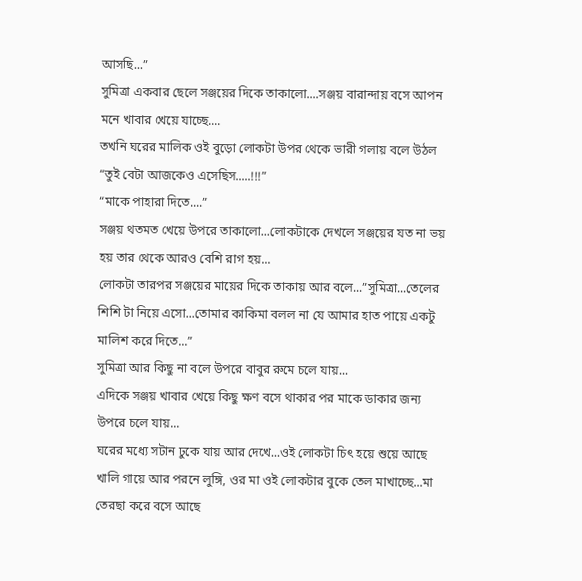আসছি...”
সুমিত্রা একবার ছেলে সঞ্জয়ের দিকে তাকালো....সঞ্জয় বারান্দায় বসে আপন মনে খাবার খেয়ে যাচ্ছে....
তখনি ঘরের মালিক ওই বুড়ো লোকটা উপর থেকে ভারী গলায় বলে উঠল “তুই বেটা আজকেও এসেছিস.....!!!”
“মাকে পাহারা দিতে....”
সঞ্জয় থতমত খেয়ে উপরে তাকালো...লোকটাকে দেখলে সঞ্জয়ের যত না ভয় হয় তার থেকে আরও বেশি রাগ হয়...
লোকটা তারপর সঞ্জয়ের মায়ের দিকে তাকায় আর বলে...”সুমিত্রা...তেলের শিশি টা নিয়ে এসো...তোমার কাকিমা বলল না যে আমার হাত পায়ে একটু মালিশ করে দিতে...”
সুমিত্রা আর কিছু না বলে উপরে বাবুর রুমে চলে যায়...
এদিকে সঞ্জয় খাবার খেয়ে কিছু ক্ষণ বসে থাকার পর মাকে ডাকার জন্য উপরে চলে যায়...
ঘরের মধ্যে সটান ঢুকে যায় আর দেখে...ওই লোকটা চিৎ হয়ে শুয়ে আছে খালি গায়ে আর পরনে লুঙ্গি, ওর মা ওই লোকটার বুকে তেল মাখাচ্ছে...মা তেরছা করে বসে আছে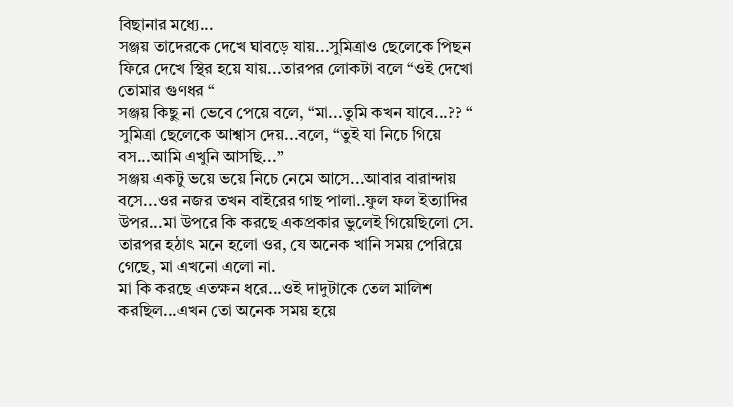বিছানার মধ্যে...
সঞ্জয় তাদেরকে দেখে ঘাবড়ে যায়...সুমিত্রাও ছেলেকে পিছন ফিরে দেখে স্থির হয়ে যায়...তারপর লোকটা বলে “ওই দেখো তোমার গুণধর “
সঞ্জয় কিছু না ভেবে পেয়ে বলে, “মা...তুমি কখন যাবে...?? “
সুমিত্রা ছেলেকে আশ্বাস দেয়...বলে, “তুই যা নিচে গিয়ে বস...আমি এখুনি আসছি...”
সঞ্জয় একটু ভয়ে ভয়ে নিচে নেমে আসে...আবার বারান্দায় বসে...ওর নজর তখন বাইরের গাছ পালা..ফুল ফল ইত্যাদির উপর...মা উপরে কি করছে একপ্রকার ভুলেই গিয়েছিলো সে.
তারপর হঠাৎ মনে হলো ওর, যে অনেক খানি সময় পেরিয়ে গেছে, মা এখনো এলো না.
মা কি করছে এতক্ষন ধরে...ওই দাদুটাকে তেল মালিশ করছিল...এখন তো অনেক সময় হয়ে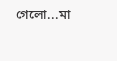গেলো...মা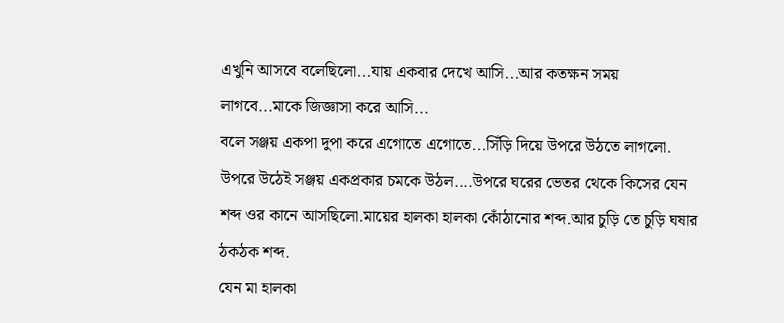এখুনি আসবে বলেছিলো...যায় একবার দেখে আসি...আর কতক্ষন সময় লাগবে...মাকে জিজ্ঞাসা করে আসি...
বলে সঞ্জয় একপা দুপা করে এগোতে এগোতে...সিঁড়ি দিয়ে উপরে উঠতে লাগলো.
উপরে উঠেই সঞ্জয় একপ্রকার চমকে উঠল....উপরে ঘরের ভেতর থেকে কিসের যেন শব্দ ওর কানে আসছিলো.মায়ের হালকা হালকা কোঁঠানোর শব্দ.আর চুড়ি তে চুড়ি ঘষার ঠকঠক শব্দ.
যেন মা হালকা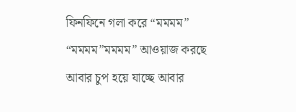ফিনফিনে গলা করে “মমমম” “মমমম”মমমম” আওয়াজ করছে আবার চুপ হয়ে যাচ্ছে আবার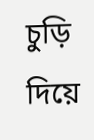চুড়ি দিয়ে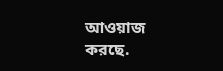আওয়াজ করছে.